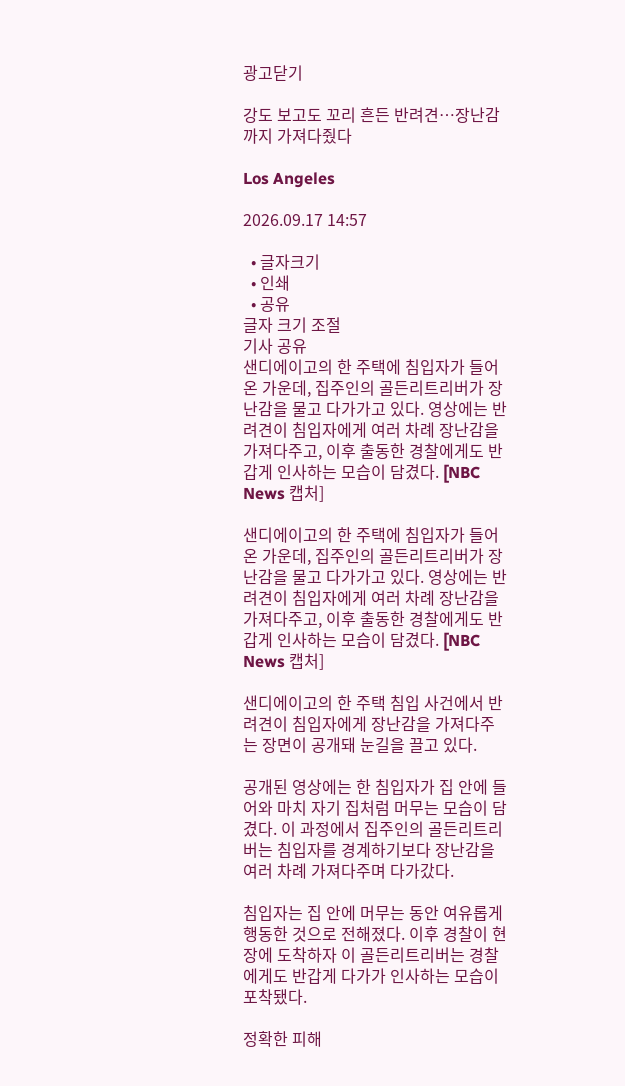광고닫기

강도 보고도 꼬리 흔든 반려견…장난감까지 가져다줬다

Los Angeles

2026.09.17 14:57

  • 글자크기
  • 인쇄
  • 공유
글자 크기 조절
기사 공유
샌디에이고의 한 주택에 침입자가 들어온 가운데, 집주인의 골든리트리버가 장난감을 물고 다가가고 있다. 영상에는 반려견이 침입자에게 여러 차례 장난감을 가져다주고, 이후 출동한 경찰에게도 반갑게 인사하는 모습이 담겼다. [NBC News 캡처]

샌디에이고의 한 주택에 침입자가 들어온 가운데, 집주인의 골든리트리버가 장난감을 물고 다가가고 있다. 영상에는 반려견이 침입자에게 여러 차례 장난감을 가져다주고, 이후 출동한 경찰에게도 반갑게 인사하는 모습이 담겼다. [NBC News 캡처]

샌디에이고의 한 주택 침입 사건에서 반려견이 침입자에게 장난감을 가져다주는 장면이 공개돼 눈길을 끌고 있다.

공개된 영상에는 한 침입자가 집 안에 들어와 마치 자기 집처럼 머무는 모습이 담겼다. 이 과정에서 집주인의 골든리트리버는 침입자를 경계하기보다 장난감을 여러 차례 가져다주며 다가갔다.

침입자는 집 안에 머무는 동안 여유롭게 행동한 것으로 전해졌다. 이후 경찰이 현장에 도착하자 이 골든리트리버는 경찰에게도 반갑게 다가가 인사하는 모습이 포착됐다.

정확한 피해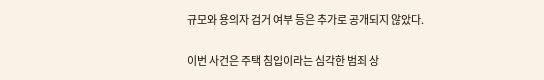규모와 용의자 검거 여부 등은 추가로 공개되지 않았다.

이번 사건은 주택 침입이라는 심각한 범죄 상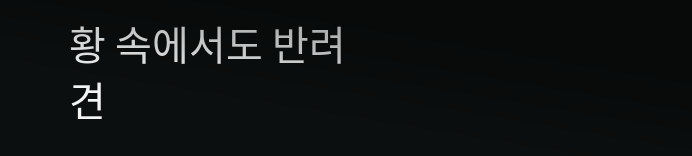황 속에서도 반려견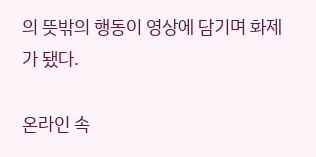의 뜻밖의 행동이 영상에 담기며 화제가 됐다.

온라인 속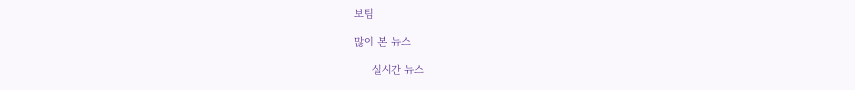보팀

많이 본 뉴스

      실시간 뉴스